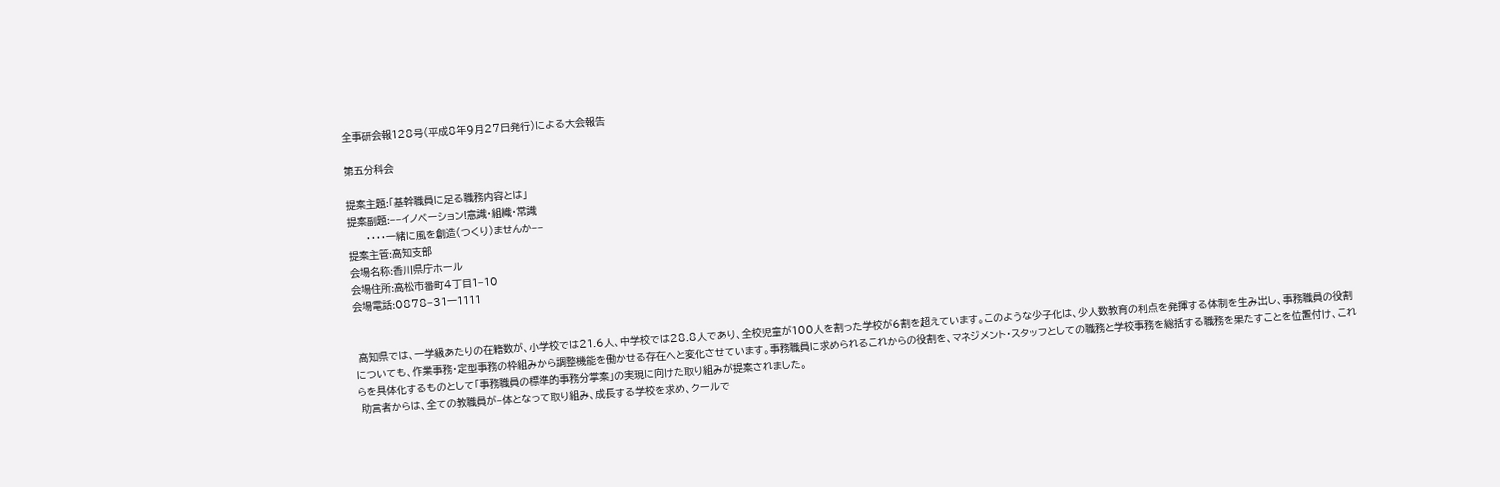全事研会報128号(平成8年9月27日発行)による大会報告

第五分科会

提案主題:「基幹職員に足る職務内容とは」
提案副題:−−イノベーション!意識・組織・常識
      ・・・・一緒に風を創造(つくり)ませんか−−
提案主管:高知支部
会場名称:香川県庁ホール
会場住所:高松市番町4丁目1−10
会場電話:0878−31一1111


 高知県では、一学級あたりの在籍数が、小学校では21.6人、中学校では28.8人であり、全校児童が100人を割った学校が6割を超えています。このような少子化は、少人数教育の利点を発揮する体制を生み出し、事務職員の役割についても、作業事務・定型事務の枠組みから調整機能を働かせる存在へと変化させています。事務職員に求められるこれからの役割を、マネジメント・スタッフとしての職務と学校事務を総括する職務を果たすことを位置付け、これらを具体化するものとして「事務職員の標準的事務分掌案」の実現に向けた取り組みが提案されました。
 助言者からは、全ての教職員が−体となって取り組み、成長する学校を求め、クールで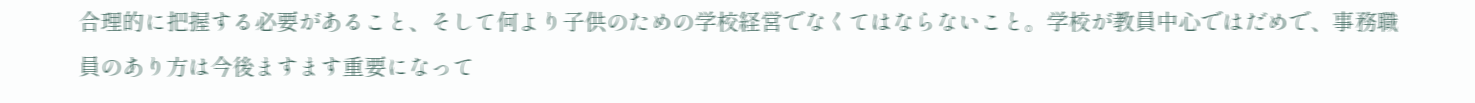合理的に把握する必要があること、そして何より子供のための学校経営でなくてはならないこと。学校が教員中心ではだめで、事務職員のあり方は今後ますます重要になって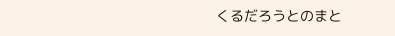くるだろうとのまと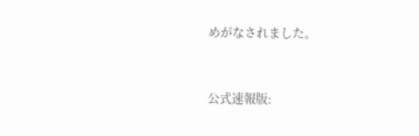めがなされました。


公式速報版: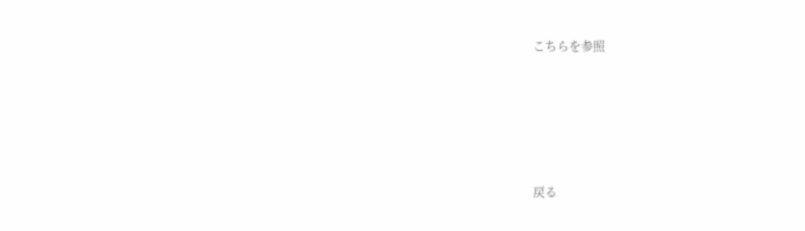こちらを参照





戻る